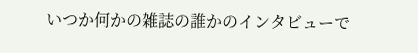いつか何かの雑誌の誰かのインタビューで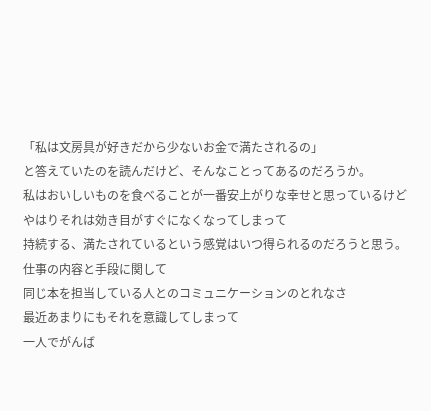「私は文房具が好きだから少ないお金で満たされるの」
と答えていたのを読んだけど、そんなことってあるのだろうか。
私はおいしいものを食べることが一番安上がりな幸せと思っているけど
やはりそれは効き目がすぐになくなってしまって
持続する、満たされているという感覚はいつ得られるのだろうと思う。
仕事の内容と手段に関して
同じ本を担当している人とのコミュニケーションのとれなさ
最近あまりにもそれを意識してしまって
一人でがんば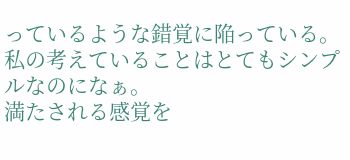っているような錯覚に陥っている。
私の考えていることはとてもシンプルなのになぁ。
満たされる感覚を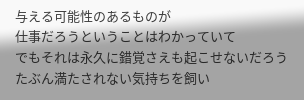与える可能性のあるものが
仕事だろうということはわかっていて
でもそれは永久に錯覚さえも起こせないだろう
たぶん満たされない気持ちを飼い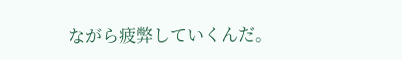ながら疲弊していくんだ。